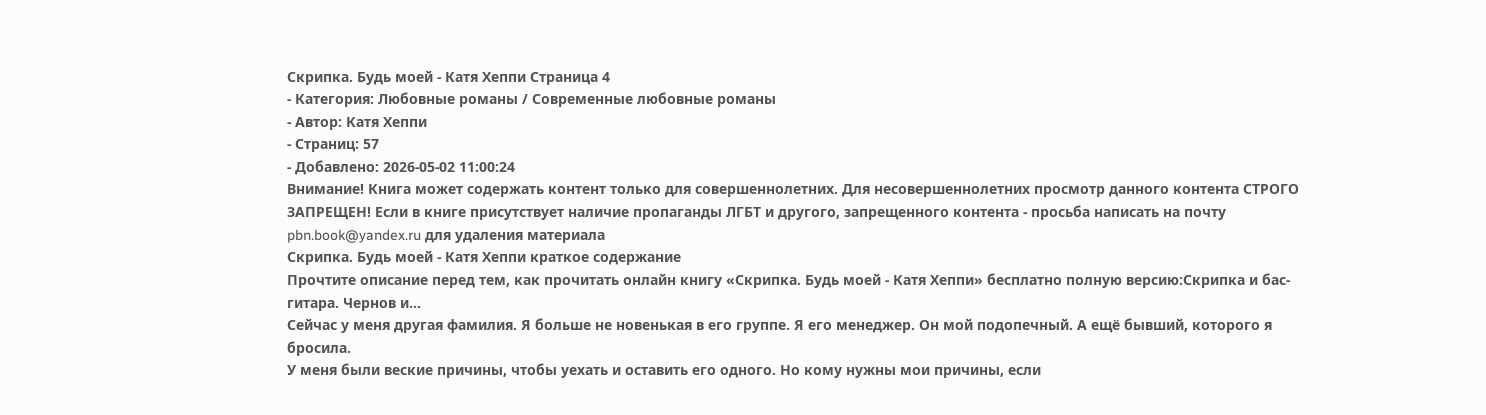Скрипка. Будь моей - Катя Хеппи Страница 4
- Категория: Любовные романы / Современные любовные романы
- Автор: Катя Хеппи
- Страниц: 57
- Добавлено: 2026-05-02 11:00:24
Внимание! Книга может содержать контент только для совершеннолетних. Для несовершеннолетних просмотр данного контента СТРОГО ЗАПРЕЩЕН! Если в книге присутствует наличие пропаганды ЛГБТ и другого, запрещенного контента - просьба написать на почту pbn.book@yandex.ru для удаления материала
Скрипка. Будь моей - Катя Хеппи краткое содержание
Прочтите описание перед тем, как прочитать онлайн книгу «Скрипка. Будь моей - Катя Хеппи» бесплатно полную версию:Скрипка и бас-гитара. Чернов и…
Сейчас у меня другая фамилия. Я больше не новенькая в его группе. Я его менеджер. Он мой подопечный. А ещё бывший, которого я бросила.
У меня были веские причины, чтобы уехать и оставить его одного. Но кому нужны мои причины, если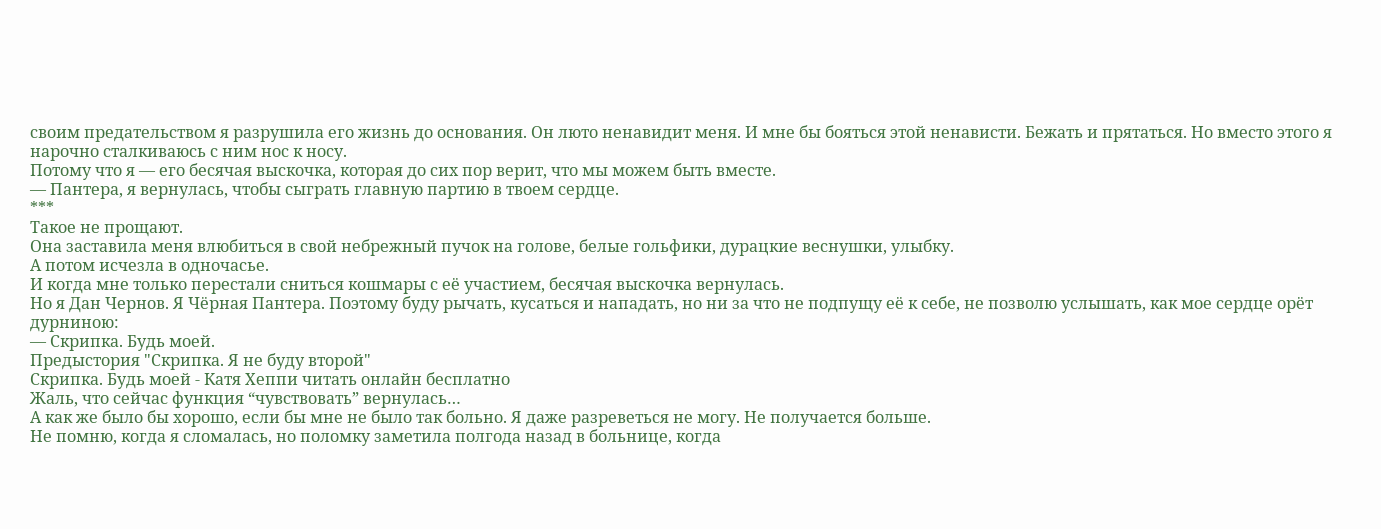своим предательством я разрушила его жизнь до основания. Он люто ненавидит меня. И мне бы бояться этой ненависти. Бежать и прятаться. Но вместо этого я нарочно сталкиваюсь с ним нос к носу.
Потому что я — его бесячая выскочка, которая до сих пор верит, что мы можем быть вместе.
— Пантера, я вернулась, чтобы сыграть главную партию в твоем сердце.
***
Такое не прощают.
Она заставила меня влюбиться в свой небрежный пучок на голове, белые гольфики, дурацкие веснушки, улыбку.
А потом исчезла в одночасье.
И когда мне только перестали сниться кошмары с её участием, бесячая выскочка вернулась.
Но я Дан Чернов. Я Чёрная Пантера. Поэтому буду рычать, кусаться и нападать, но ни за что не подпущу её к себе, не позволю услышать, как мое сердце орёт дурниною:
— Скрипка. Будь моей.
Предыстория "Скрипка. Я не буду второй"
Скрипка. Будь моей - Катя Хеппи читать онлайн бесплатно
Жаль, что сейчас функция “чувствовать” вернулась…
А как же было бы хорошо, если бы мне не было так больно. Я даже разреветься не могу. Не получается больше.
Не помню, когда я сломалась, но поломку заметила полгода назад в больнице, когда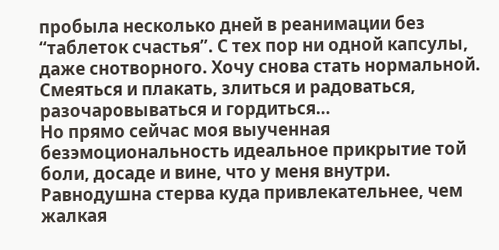пробыла несколько дней в реанимации без “таблеток счастья”. С тех пор ни одной капсулы, даже снотворного. Хочу снова стать нормальной. Смеяться и плакать, злиться и радоваться, разочаровываться и гордиться…
Но прямо сейчас моя выученная безэмоциональность идеальное прикрытие той боли, досаде и вине, что у меня внутри.
Равнодушна стерва куда привлекательнее, чем жалкая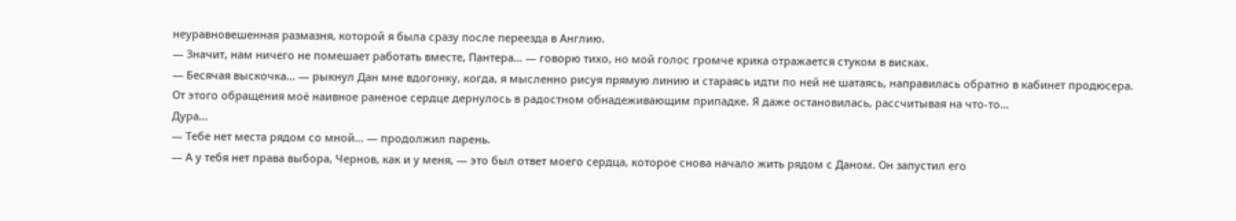неуравновешенная размазня, которой я была сразу после переезда в Англию.
— Значит, нам ничего не помешает работать вместе, Пантера… — говорю тихо, но мой голос громче крика отражается стуком в висках.
— Бесячая выскочка… — рыкнул Дан мне вдогонку, когда, я мысленно рисуя прямую линию и стараясь идти по ней не шатаясь, направилась обратно в кабинет продюсера.
От этого обращения моё наивное раненое сердце дернулось в радостном обнадеживающим припадке. Я даже остановилась, рассчитывая на что-то…
Дура…
— Тебе нет места рядом со мной… — продолжил парень.
— А у тебя нет права выбора, Чернов, как и у меня, — это был ответ моего сердца, которое снова начало жить рядом с Даном. Он запустил его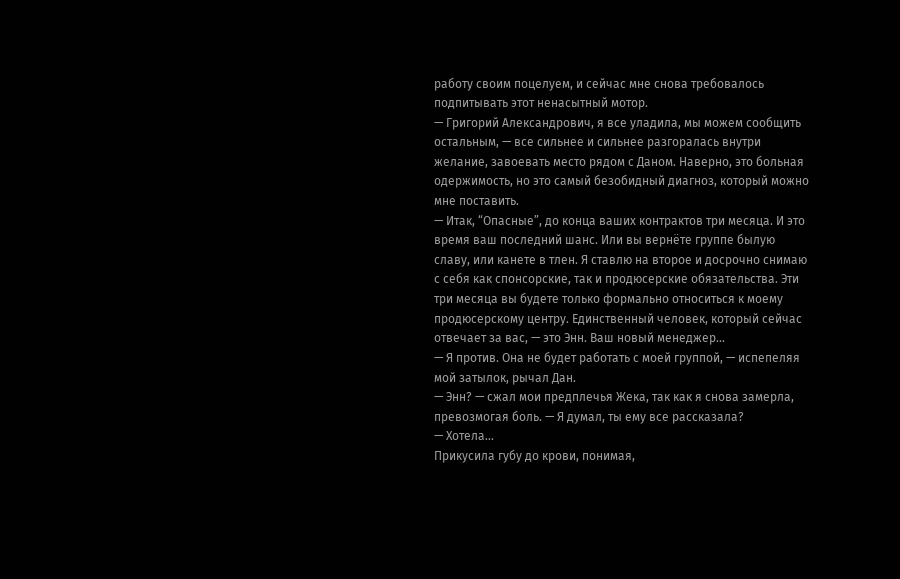работу своим поцелуем, и сейчас мне снова требовалось подпитывать этот ненасытный мотор.
— Григорий Александрович, я все уладила, мы можем сообщить остальным, — все сильнее и сильнее разгоралась внутри желание, завоевать место рядом с Даном. Наверно, это больная одержимость, но это самый безобидный диагноз, который можно мне поставить.
— Итак, “Опасные”, до конца ваших контрактов три месяца. И это время ваш последний шанс. Или вы вернёте группе былую славу, или канете в тлен. Я ставлю на второе и досрочно снимаю с себя как спонсорские, так и продюсерские обязательства. Эти три месяца вы будете только формально относиться к моему продюсерскому центру. Единственный человек, который сейчас отвечает за вас, — это Энн. Ваш новый менеджер…
— Я против. Она не будет работать с моей группой, — испепеляя мой затылок, рычал Дан.
— Энн? — сжал мои предплечья Жека, так как я снова замерла, превозмогая боль. — Я думал, ты ему все рассказала?
— Хотела…
Прикусила губу до крови, понимая,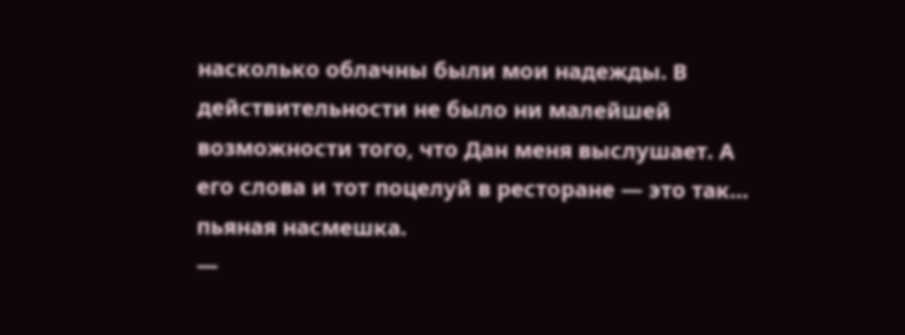насколько облачны были мои надежды. В действительности не было ни малейшей возможности того, что Дан меня выслушает. А его слова и тот поцелуй в ресторане — это так… пьяная насмешка.
—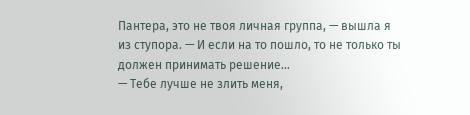Пантера, это не твоя личная группа, — вышла я из ступора. — И если на то пошло, то не только ты должен принимать решение…
— Тебе лучше не злить меня,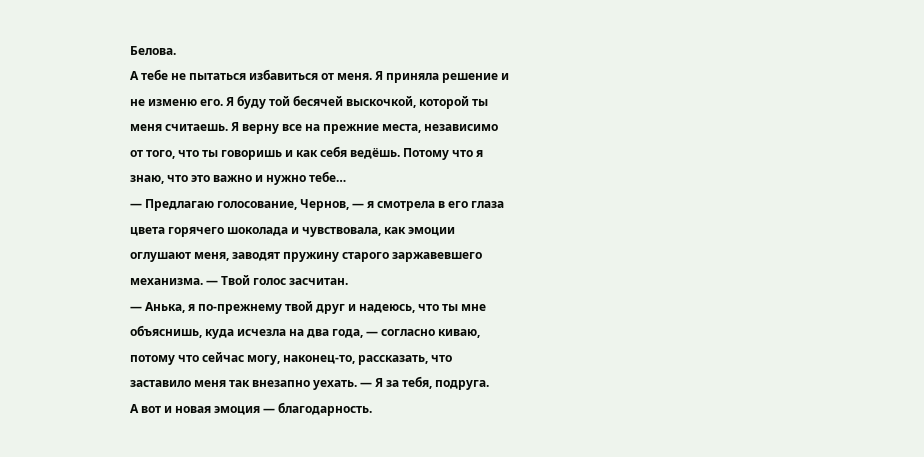Белова.
А тебе не пытаться избавиться от меня. Я приняла решение и не изменю его. Я буду той бесячей выскочкой, которой ты меня считаешь. Я верну все на прежние места, независимо от того, что ты говоришь и как себя ведёшь. Потому что я знаю, что это важно и нужно тебе…
— Предлагаю голосование, Чернов, — я смотрела в его глаза цвета горячего шоколада и чувствовала, как эмоции оглушают меня, заводят пружину старого заржавевшего механизма. — Твой голос засчитан.
— Анька, я по-прежнему твой друг и надеюсь, что ты мне объяснишь, куда исчезла на два года, — согласно киваю, потому что сейчас могу, наконец-то, рассказать, что заставило меня так внезапно уехать. — Я за тебя, подруга.
А вот и новая эмоция — благодарность.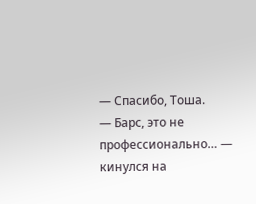— Спасибо, Тоша.
— Барс, это не профессионально… — кинулся на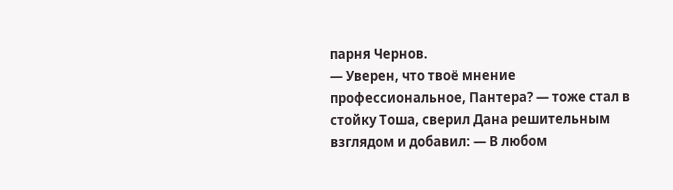парня Чернов.
— Уверен, что твоё мнение профессиональное, Пантера? — тоже стал в стойку Тоша, сверил Дана решительным взглядом и добавил: — В любом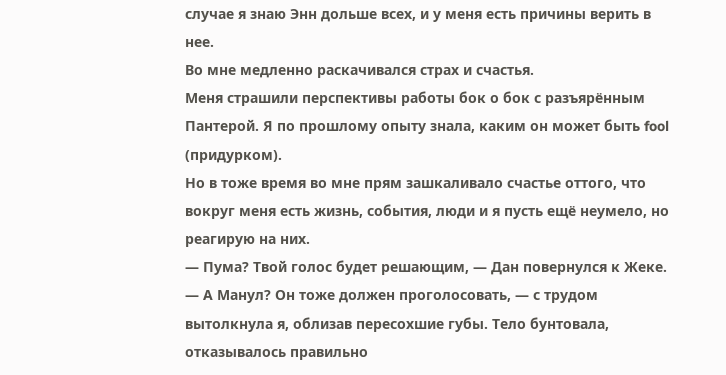случае я знаю Энн дольше всех, и у меня есть причины верить в нее.
Во мне медленно раскачивался страх и счастья.
Меня страшили перспективы работы бок о бок с разъярённым Пантерой. Я по прошлому опыту знала, каким он может быть fool (придурком).
Но в тоже время во мне прям зашкаливало счастье оттого, что вокруг меня есть жизнь, события, люди и я пусть ещё неумело, но реагирую на них.
— Пума? Твой голос будет решающим, — Дан повернулся к Жеке.
— А Манул? Он тоже должен проголосовать, — с трудом вытолкнула я, облизав пересохшие губы. Тело бунтовала, отказывалось правильно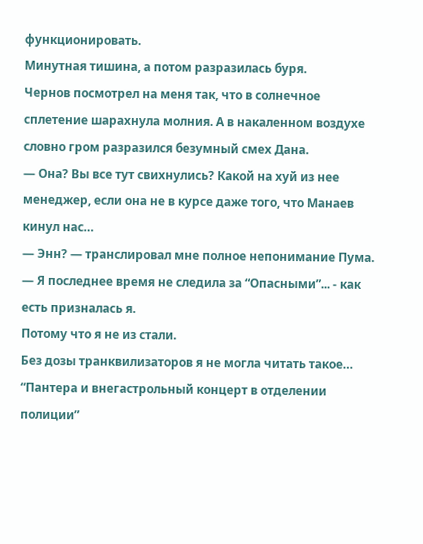функционировать.
Минутная тишина, а потом разразилась буря.
Чернов посмотрел на меня так, что в солнечное сплетение шарахнула молния. А в накаленном воздухе словно гром разразился безумный смех Дана.
— Она? Вы все тут свихнулись? Какой на хуй из нее менеджер, если она не в курсе даже того, что Манаев кинул нас…
— Энн? — транслировал мне полное непонимание Пума.
— Я последнее время не следила за “Опасными”... - как есть призналась я.
Потому что я не из стали.
Без дозы транквилизаторов я не могла читать такое…
“Пантера и внегастрольный концерт в отделении полиции”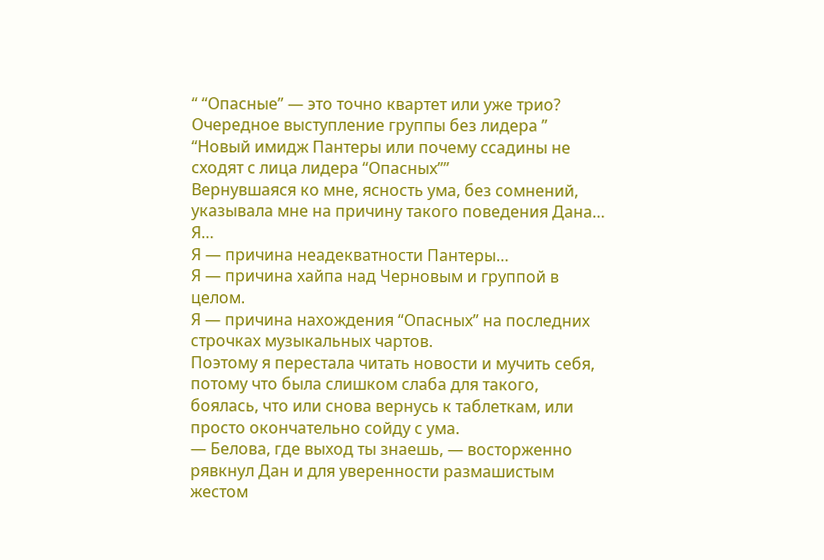“ “Опасные” — это точно квартет или уже трио? Очередное выступление группы без лидера ”
“Новый имидж Пантеры или почему ссадины не сходят с лица лидера “Опасных””
Вернувшаяся ко мне, ясность ума, без сомнений, указывала мне на причину такого поведения Дана…
Я…
Я — причина неадекватности Пантеры…
Я — причина хайпа над Черновым и группой в целом.
Я — причина нахождения “Опасных” на последних строчках музыкальных чартов.
Поэтому я перестала читать новости и мучить себя, потому что была слишком слаба для такого, боялась, что или снова вернусь к таблеткам, или просто окончательно сойду с ума.
— Белова, где выход ты знаешь, — восторженно рявкнул Дан и для уверенности размашистым жестом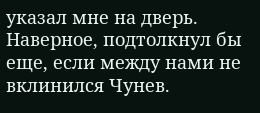указал мне на дверь. Наверное, подтолкнул бы еще, если между нами не вклинился Чунев.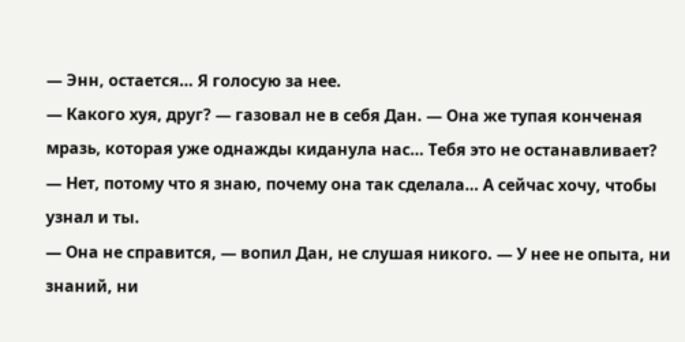— Энн, остается… Я голосую за нее.
— Какого хуя, друг? — газовал не в себя Дан. — Она же тупая конченая мразь, которая уже однажды киданула нас… Тебя это не останавливает?
— Нет, потому что я знаю, почему она так сделала… А сейчас хочу, чтобы узнал и ты.
— Она не справится, — вопил Дан, не слушая никого. — У нее не опыта, ни знаний, ни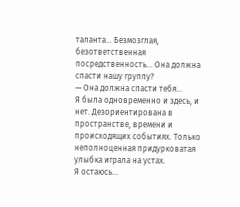таланта… Безмозглая, безответственная посредственность… Она должна спасти нашу группу?
— Она должна спасти тебя…
Я была одновременно и здесь, и нет. Дезориентирована в пространстве, времени и происходящих событиях. Только неполноценная придурковатая улыбка играла на устах.
Я остаюсь…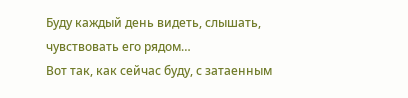Буду каждый день видеть, слышать, чувствовать его рядом…
Вот так, как сейчас буду, с затаенным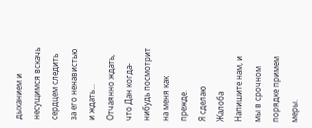дыханием и несущимся вскачь сердцем следить за его ненавистью и ждать…
Отчаянно ждать, что Дан когда-нибудь посмотрит на меня как прежде.
Я сделаю
Жалоба
Напишите нам, и мы в срочном порядке примем меры.